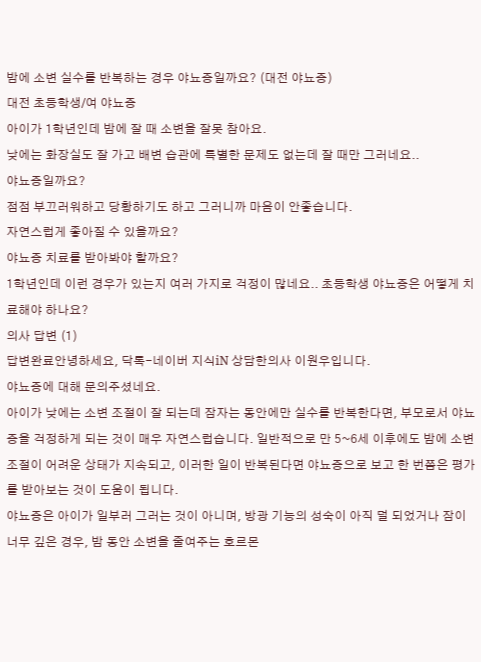밤에 소변 실수를 반복하는 경우 야뇨증일까요? (대전 야뇨증)
대전 초등학생/여 야뇨증
아이가 1학년인데 밤에 잘 때 소변을 잘못 참아요.
낮에는 화장실도 잘 가고 배변 습관에 특별한 문제도 없는데 잘 때만 그러네요..
야뇨증일까요?
점점 부끄러워하고 당황하기도 하고 그러니까 마음이 안좋습니다.
자연스럽게 좋아질 수 있을까요?
야뇨증 치료를 받아봐야 할까요?
1학년인데 이런 경우가 있는지 여러 가지로 걱정이 많네요.. 초등학생 야뇨증은 어떻게 치료해야 하나요?
의사 답변 (1)
답변완료안녕하세요, 닥톡-네이버 지식iN 상담한의사 이원우입니다.
야뇨증에 대해 문의주셨네요.
아이가 낮에는 소변 조절이 잘 되는데 잠자는 동안에만 실수를 반복한다면, 부모로서 야뇨증을 걱정하게 되는 것이 매우 자연스럽습니다. 일반적으로 만 5~6세 이후에도 밤에 소변 조절이 어려운 상태가 지속되고, 이러한 일이 반복된다면 야뇨증으로 보고 한 번쯤은 평가를 받아보는 것이 도움이 됩니다.
야뇨증은 아이가 일부러 그러는 것이 아니며, 방광 기능의 성숙이 아직 덜 되었거나 잠이 너무 깊은 경우, 밤 동안 소변을 줄여주는 호르몬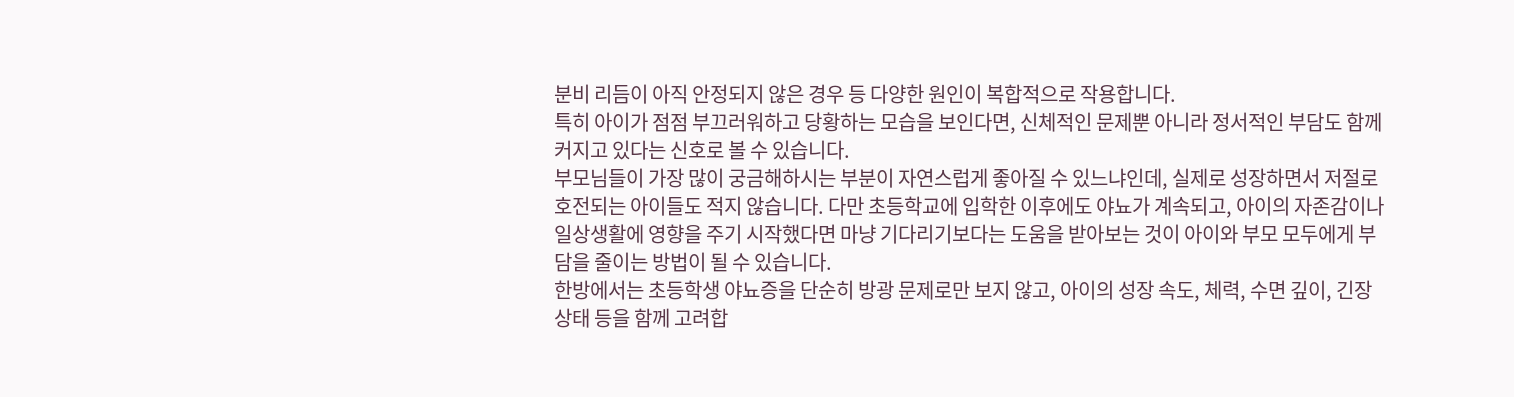분비 리듬이 아직 안정되지 않은 경우 등 다양한 원인이 복합적으로 작용합니다.
특히 아이가 점점 부끄러워하고 당황하는 모습을 보인다면, 신체적인 문제뿐 아니라 정서적인 부담도 함께 커지고 있다는 신호로 볼 수 있습니다.
부모님들이 가장 많이 궁금해하시는 부분이 자연스럽게 좋아질 수 있느냐인데, 실제로 성장하면서 저절로 호전되는 아이들도 적지 않습니다. 다만 초등학교에 입학한 이후에도 야뇨가 계속되고, 아이의 자존감이나 일상생활에 영향을 주기 시작했다면 마냥 기다리기보다는 도움을 받아보는 것이 아이와 부모 모두에게 부담을 줄이는 방법이 될 수 있습니다.
한방에서는 초등학생 야뇨증을 단순히 방광 문제로만 보지 않고, 아이의 성장 속도, 체력, 수면 깊이, 긴장 상태 등을 함께 고려합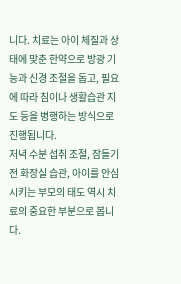니다. 치료는 아이 체질과 상태에 맞춘 한약으로 방광 기능과 신경 조절을 돕고, 필요에 따라 침이나 생활습관 지도 등을 병행하는 방식으로 진행됩니다.
저녁 수분 섭취 조절, 잠들기 전 화장실 습관, 아이를 안심시키는 부모의 태도 역시 치료의 중요한 부분으로 봅니다.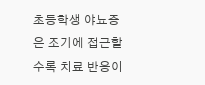초등학생 야뇨증은 조기에 접근할수록 치료 반응이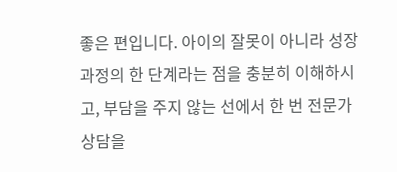좋은 편입니다. 아이의 잘못이 아니라 성장 과정의 한 단계라는 점을 충분히 이해하시고, 부담을 주지 않는 선에서 한 번 전문가 상담을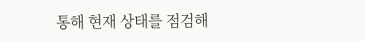통해 현재 상태를 점검해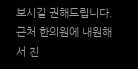보시길 권해드립니다.
근처 한의원에 내원해서 진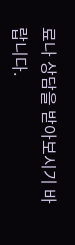료나 상담을 받아보시기 바랍니다.